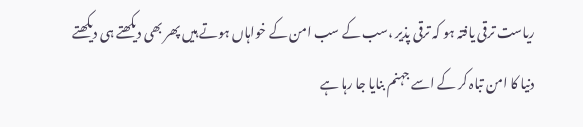ریاست ترقی یافتہ ہو کہ ترقی پذیر ،سب کے سب امن کے خواہاں ہوتے ہیں پھر بھی دیکھتے ہی دیکھتے دنیا کا امن تباہ کر کے اسے جہنم بنایا جا رہا ہے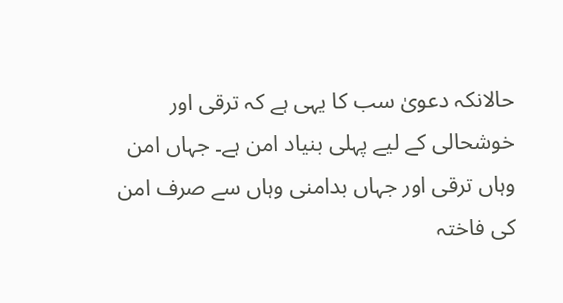حالانکہ دعویٰ سب کا یہی ہے کہ ترقی اور خوشحالی کے لیے پہلی بنیاد امن ہے۔ جہاں امن وہاں ترقی اور جہاں بدامنی وہاں سے صرف امن کی فاختہ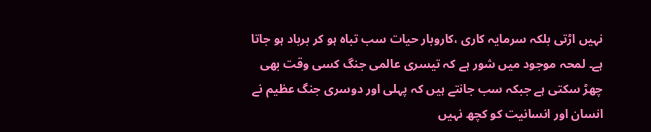نہیں اڑتی بلکہ سرمایہ کاری ،کاروبار حیات سب تباہ ہو کر برباد ہو جاتا ہے۔ لمحہ موجود میں شور ہے کہ تیسری عالمی جنگ کسی وقت بھی چھڑ سکتی ہے جبکہ سب جانتے ہیں کہ پہلی اور دوسری جنگ عظیم نے انسان اور انسانیت کو کچھ نہیں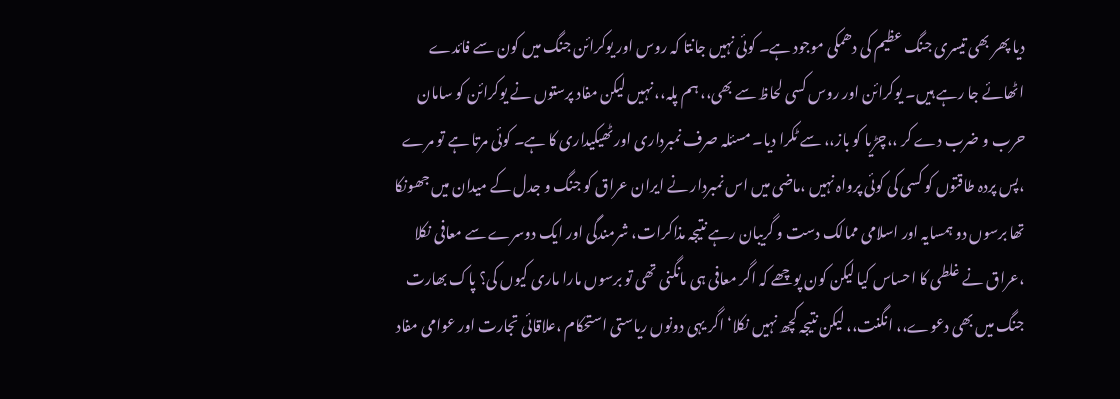دیا پھر بھی تیسری جنگ عظیم کی دھمکی موجود ہے۔ کوئی نہیں جانتا کہ روس اور یوکرائن جنگ میں کون سے فائدے اٹھائے جا رہے ہیں۔ یوکرائن اور روس کسی لحاظ سے بھی،، ہم پلہ،، نہیں لیکن مفاد پرستوں نے یوکرائن کو سامان حرب و ضرب دے کر ،،چڑیا کو باز،، سے ٹکرا دیا۔ مسئلہ صرف نمبرداری اور ٹھیکیداری کا ہے۔ کوئی مرتا ہے تو مرے ،پس پردہ طاقتوں کو کسی کی کوئی پرواہ نہیں ،ماضی میں اس نمبردار نے ایران عراق کو جنگ و جدل کے میدان میں جھونکا تھا برسوں دو ہمسایہ اور اسلامی ممالک دست و گریبان رہے نتیجہ مذاکرات، شرمندگی اور ایک دوسرے سے معافی نکلا ،عراق نے غلطی کا احساس کیا لیکن کون پوچھے کہ اگر معافی ہی مانگنی تھی تو برسوں مارا ماری کیوں کی؟ پاک بھارت جنگ میں بھی دعوے،، انگنت،، لیکن نتیجہ کچھ نہیں نکلا‘ اگر یہی دونوں ریاستی استحکام ،علاقائی تجارت اور عوامی مفاد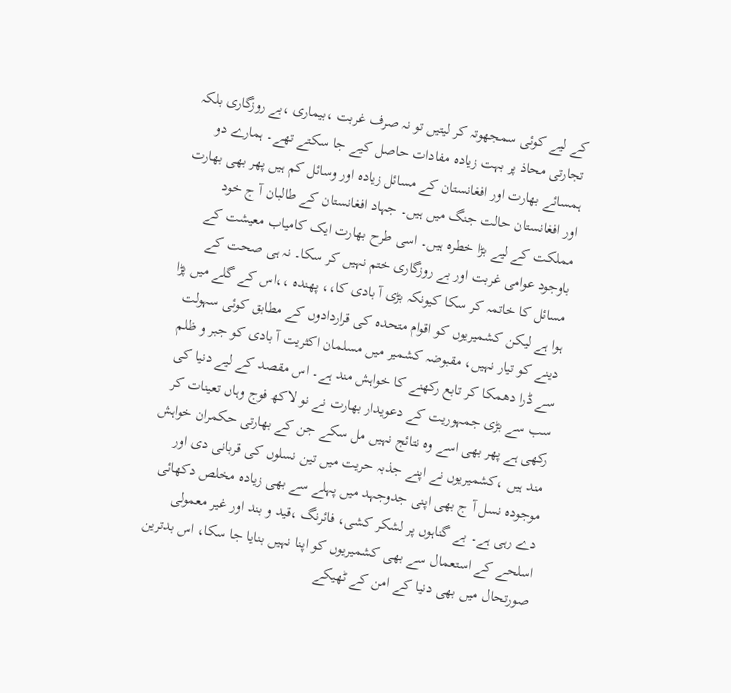کے لیے کوئی سمجھوتہ کر لیتیں تو نہ صرف غربت ،بیماری ،بے روزگاری بلکہ تجارتی محاذ پر بہت زیادہ مفادات حاصل کیے جا سکتے تھے۔ ہمارے دو ہمسائے بھارت اور افغانستان کے مسائل زیادہ اور وسائل کم ہیں پھر بھی بھارت اور افغانستان حالت جنگ میں ہیں۔ جہاد افغانستان کے طالبان آ ج خود مملکت کے لیے بڑا خطرہ ہیں۔ اسی طرح بھارت ایک کامیاب معیشت کے باوجود عوامی غربت اور بے روزگاری ختم نہیں کر سکا۔ نہ ہی صحت کے مسائل کا خاتمہ کر سکا کیونکہ بڑی آ بادی کا،، پھندہ ،،اس کے گلے میں پڑا ہوا ہے لیکن کشمیریوں کو اقوام متحدہ کی قراردادوں کے مطابق کوئی سہولت دینے کو تیار نہیں، مقبوضہ کشمیر میں مسلمان اکثریت آ بادی کو جبر و ظلم سے ڈرا دھمکا کر تابع رکھنے کا خواہش مند ہے۔ اس مقصد کے لیے دنیا کی سب سے بڑی جمہوریت کے دعویدار بھارت نے نو لاکھ فوج وہاں تعینات کر رکھی ہے پھر بھی اسے وہ نتائج نہیں مل سکے جن کے بھارتی حکمران خواہش مند ہیں ،کشمیریوں نے اپنے جذبہ حریت میں تین نسلوں کی قربانی دی اور موجودہ نسل آ ج بھی اپنی جدوجہد میں پہلے سے بھی زیادہ مخلص دکھائی دے رہی ہے۔ بے گناہوں پر لشکر کشی، فائرنگ ،قید و بند اور غیر معمولی اسلحے کے استعمال سے بھی کشمیریوں کو اپنا نہیں بنایا جا سکا، اس بدترین صورتحال میں بھی دنیا کے امن کے ٹھیکے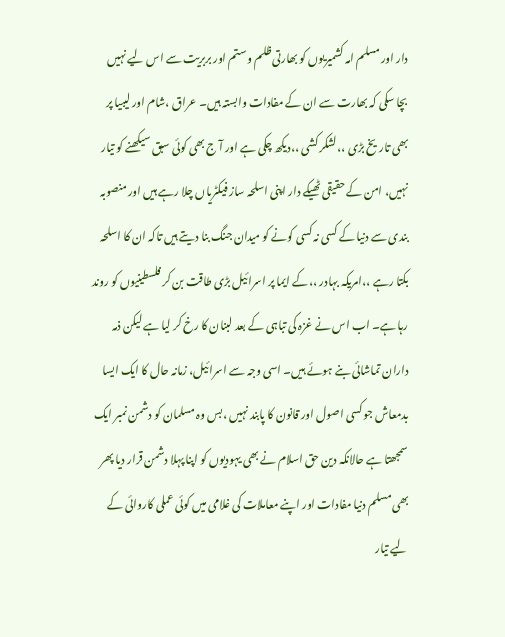دار اور مسلم امہ کشمیریوں کو بھارتی ظلم و ستم اور بربریت سے اس لیے نہیں بچا سکی کہ بھارت سے ان کے مفادات وابستہ ہیں۔ عراق ،شام اور لیبیا پر بھی تاریخ بڑی ،،لشکر کشی ،،دیکھ چکی ہے اور آ ج بھی کوئی سبق سیکھنے کو تیار نہیں، امن کے حقیقی ٹھیکے دار اپنی اسلحہ ساز فیکٹریاں چلا رہے ہیں اور منصوبہ بندی سے دنیا کے کسی نہ کسی کونے کو میدان جنگ بنا دیتے ہیں تاکہ ان کا اسلحہ بکتا رہے ،،امریکہ بہادر ،،کے ایما پر اسرائیل بڑی طاقت بن کر فلسطینیوں کو روند رہا ہے۔ اب اس نے غزہ کی تباہی کے بعد لبنان کا رخ کر لیا ہے لیکن ذمہ داران تماشائی بنے ہوئے ہیں۔ اسی وجہ سے اسرائیل، زمانہ حال کا ایک ایسا بدمعاش جو کسی اصول اور قانون کا پابند نہیں ،بس وہ مسلمان کو دشمن نمبر ایک سمجھتا ہے حالانکہ دین حق اسلام نے بھی یہودیوں کو اپنا پہلا دشمن قرار دیا پھر بھی مسلم دنیا مفادات اور اپنے معاملات کی غلامی میں کوئی عملی کاروائی کے لیے تیار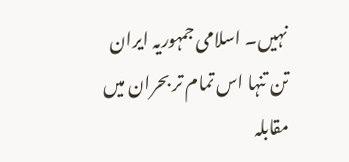نہیں۔ اسلامی جمہوریہ ایران تن تنہا اس تمام تر بحران میں مقابلہ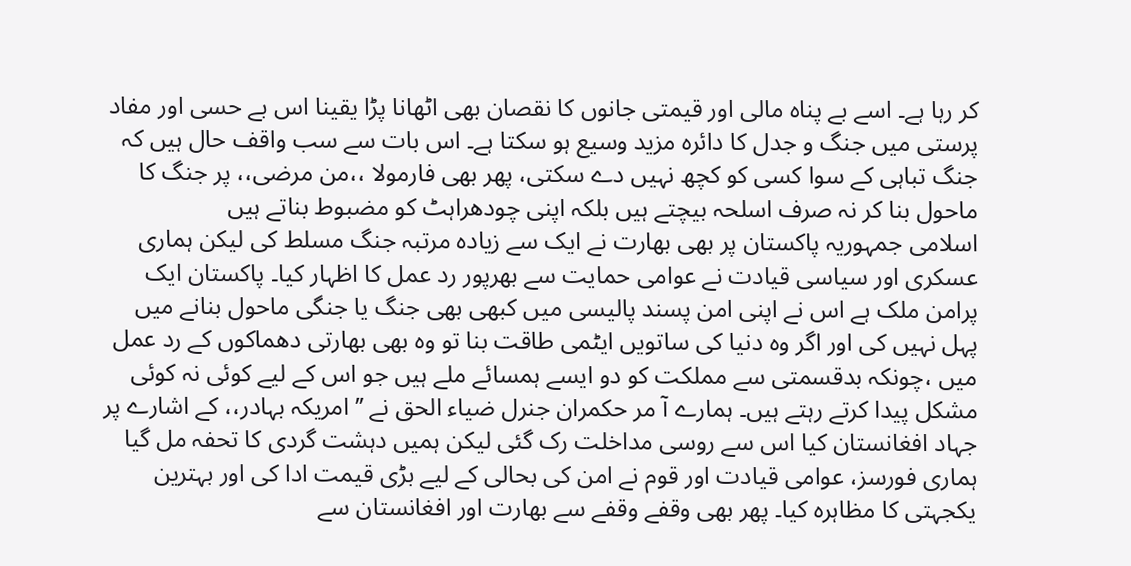کر رہا ہے۔ اسے بے پناہ مالی اور قیمتی جانوں کا نقصان بھی اٹھانا پڑا یقینا اس بے حسی اور مفاد پرستی میں جنگ و جدل کا دائرہ مزید وسیع ہو سکتا ہے۔ اس بات سے سب واقف حال ہیں کہ جنگ تباہی کے سوا کسی کو کچھ نہیں دے سکتی، پھر بھی فارمولا ،،من مرضی،، پر جنگ کا ماحول بنا کر نہ صرف اسلحہ بیچتے ہیں بلکہ اپنی چودھراہٹ کو مضبوط بناتے ہیں
اسلامی جمہوریہ پاکستان پر بھی بھارت نے ایک سے زیادہ مرتبہ جنگ مسلط کی لیکن ہماری عسکری اور سیاسی قیادت نے عوامی حمایت سے بھرپور رد عمل کا اظہار کیا۔ پاکستان ایک پرامن ملک ہے اس نے اپنی امن پسند پالیسی میں کبھی بھی جنگ یا جنگی ماحول بنانے میں پہل نہیں کی اور اگر وہ دنیا کی ساتویں ایٹمی طاقت بنا تو وہ بھی بھارتی دھماکوں کے رد عمل میں ،چونکہ بدقسمتی سے مملکت کو دو ایسے ہمسائے ملے ہیں جو اس کے لیے کوئی نہ کوئی مشکل پیدا کرتے رہتے ہیں۔ ہمارے آ مر حکمران جنرل ضیاء الحق نے ’’امریکہ بہادر،، کے اشارے پر جہاد افغانستان کیا اس سے روسی مداخلت رک گئی لیکن ہمیں دہشت گردی کا تحفہ مل گیا ہماری فورسز، عوامی قیادت اور قوم نے امن کی بحالی کے لیے بڑی قیمت ادا کی اور بہترین یکجہتی کا مظاہرہ کیا۔ پھر بھی وقفے وقفے سے بھارت اور افغانستان سے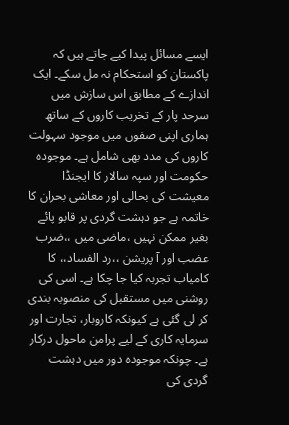ایسے مسائل پیدا کیے جاتے ہیں کہ پاکستان کو استحکام نہ مل سکے۔ ایک اندازے کے مطابق اس سازش میں سرحد پار کے تخریب کاروں کے ساتھ ہماری اپنی صفوں میں موجود سہولت کاروں کی مدد بھی شامل ہے۔ موجودہ حکومت اور سپہ سالار کا ایجنڈا معیشت کی بحالی اور معاشی بحران کا خاتمہ ہے جو دہشت گردی پر قابو پائے بغیر ممکن نہیں ،ماضی میں ،،ضرب عضب اور آ پریشن ،،رد الفساد،، کا کامیاب تجربہ کیا جا چکا ہے۔ اسی کی روشنی میں مستقبل کی منصوبہ بندی کر لی گئی ہے کیونکہ کاروبار، تجارت اور سرمایہ کاری کے لیے پرامن ماحول درکار ہے۔ چونکہ موجودہ دور میں دہشت گردی کی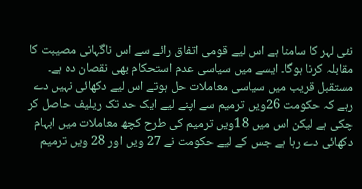نئی لہر کا سامنا ہے اس لیے قومی اتفاق رائے سے اس ناگہانی مصیبت کا مقابلہ کرنا ہوگا۔ ایسے میں سیاسی عدم استحکام بھی نقصان دہ ہے۔ مستقبل قریب میں سیاسی معاملات حل ہوتے اس لیے دکھائی نہیں دے رہے کہ حکومت 26ویں ترمیم سے اپنے لیے ایک حد تک ریلیف حاصل کر چکی ہے لیکن اس میں 18ویں ترمیم کی طرح کچھ معاملات میں ابہام دکھائی دے رہا ہے جس کے لیے حکومت نے 27 ویں اور 28 ویں ترمیم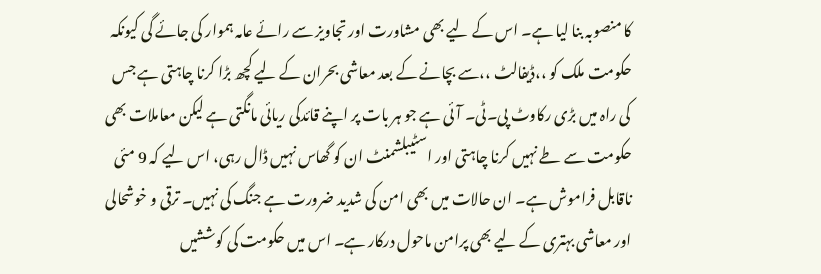کا منصوبہ بنا لیا ہے۔ اس کے لیے بھی مشاورت اور تجاویز سے رائے عامہ ہموار کی جائے گی کیونکہ حکومت ملک کو ،،ڈیفالٹ ،،سے بچانے کے بعد معاشی بحران کے لیے کچھ بڑا کرنا چاہتی ہے جس کی راہ میں بڑی رکاوٹ پی۔ٹی۔ آ ئی ہے جو ہر بات پر اپنے قائدکی ریائی مانگتی ہے لیکن معاملات بھی حکومت سے طے نہیں کرنا چاہتی اور اسٹیبلشمنٹ ان کو گھاس نہیں ڈال رہی، اس لیے کہ 9 مئی ناقابل فراموش ہے۔ ان حالات میں بھی امن کی شدید ضرورت ہے جنگ کی نہیں۔ ترقی و خوشحالی اور معاشی بہتری کے لیے بھی پرامن ماحول درکار ہے۔ اس میں حکومت کی کوششیں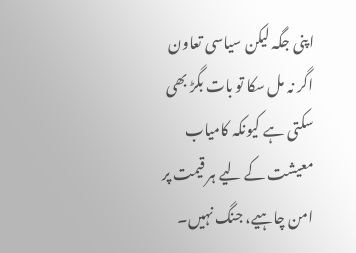اپنی جگہ لیکن سیاسی تعاون اگر نہ مل سکا تو بات بگڑ بھی سکتی ہے کیونکہ کامیاب معیشت کے لیے ہر قیمت پر امن چاہیے، جنگ نہیں۔